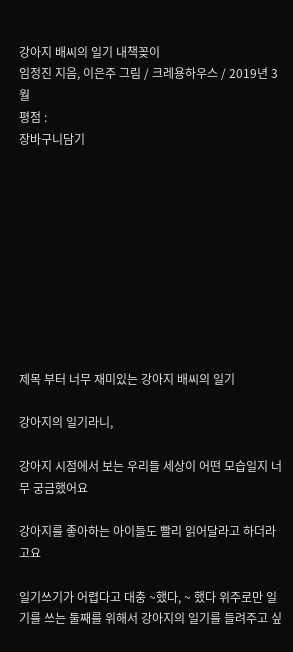강아지 배씨의 일기 내책꽂이
임정진 지음, 이은주 그림 / 크레용하우스 / 2019년 3월
평점 :
장바구니담기










제목 부터 너무 재미있는 강아지 배씨의 일기

강아지의 일기라니,

강아지 시점에서 보는 우리들 세상이 어떤 모습일지 너무 궁금했어요

강아지를 좋아하는 아이들도 빨리 읽어달라고 하더라고요

일기쓰기가 어렵다고 대충 ~했다, ~ 했다 위주로만 일기를 쓰는 둘째를 위해서 강아지의 일기를 들려주고 싶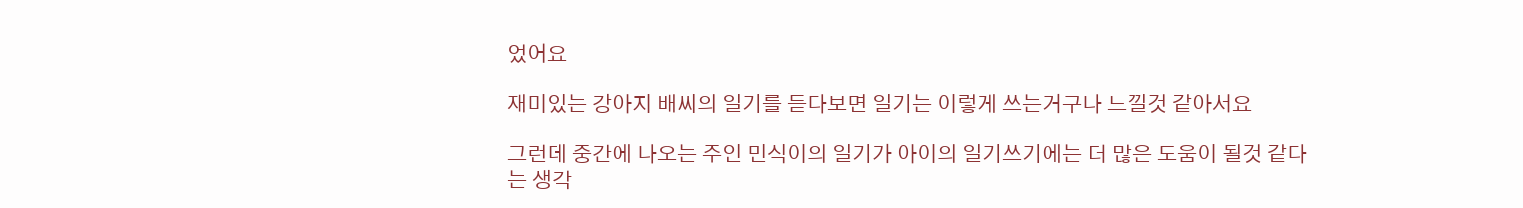었어요

재미있는 강아지 배씨의 일기를 듣다보면 일기는 이렇게 쓰는거구나 느낄것 같아서요

그런데 중간에 나오는 주인 민식이의 일기가 아이의 일기쓰기에는 더 많은 도움이 될것 같다는 생각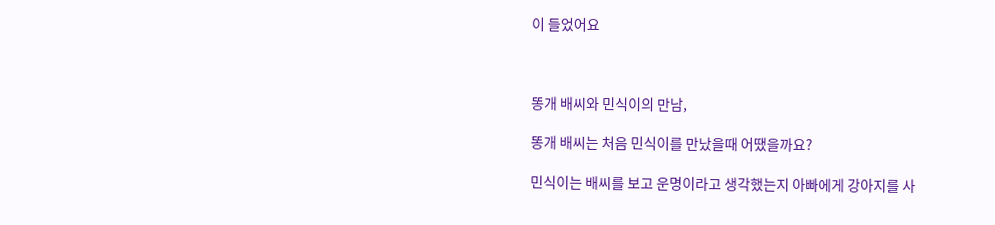이 들었어요



똥개 배씨와 민식이의 만남,

똥개 배씨는 처음 민식이를 만났을때 어땠을까요?

민식이는 배씨를 보고 운명이라고 생각했는지 아빠에게 강아지를 사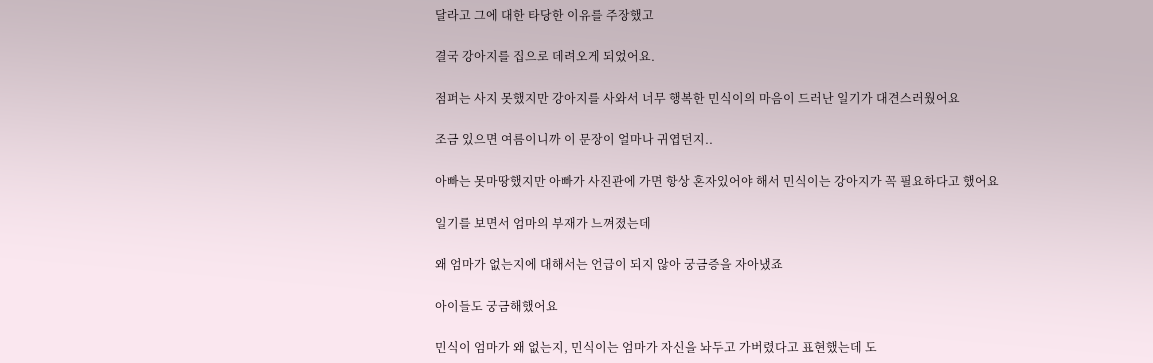달라고 그에 대한 타당한 이유를 주장했고

결국 강아지를 집으로 데려오게 되었어요.

점퍼는 사지 못했지만 강아지를 사와서 너무 행복한 민식이의 마음이 드러난 일기가 대견스러웠어요

조금 있으면 여름이니까 이 문장이 얼마나 귀엽던지..

아빠는 못마땅했지만 아빠가 사진관에 가면 항상 혼자있어야 해서 민식이는 강아지가 꼭 필요하다고 했어요

일기를 보면서 엄마의 부재가 느껴졌는데

왜 엄마가 없는지에 대해서는 언급이 되지 않아 궁금증을 자아냈죠

아이들도 궁금해했어요

민식이 엄마가 왜 없는지, 민식이는 엄마가 자신을 놔두고 가버렸다고 표현했는데 도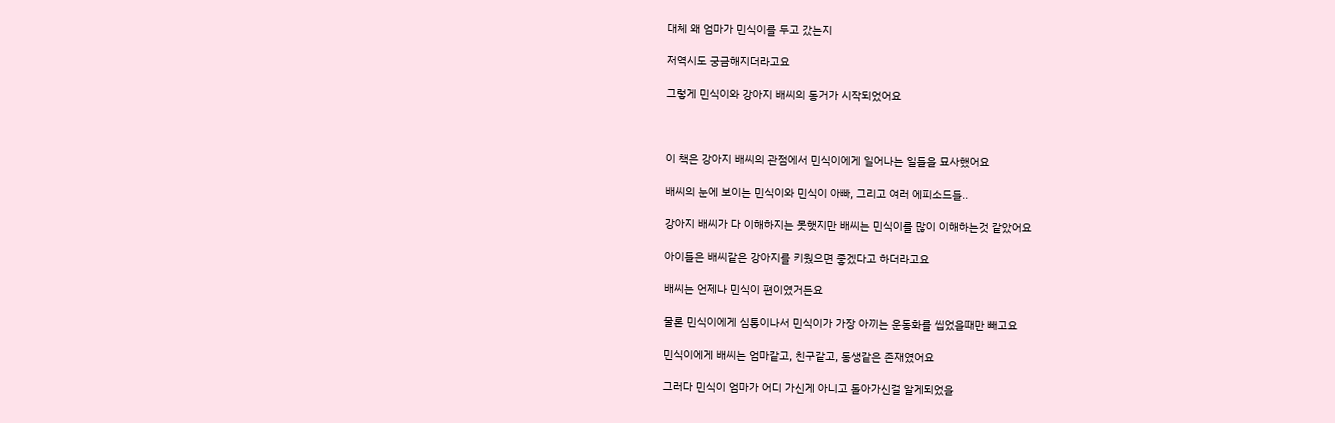대체 왜 엄마가 민식이를 두고 갔는지

저역시도 궁금해지더라고요

그렇게 민식이와 강아지 배씨의 동거가 시작되었어요



이 책은 강아지 배씨의 관점에서 민식이에게 일어나는 일들을 묘사했어요

배씨의 눈에 보이는 민식이와 민식이 아빠, 그리고 여러 에피소드들..

강아지 배씨가 다 이해하지는 못햇지만 배씨는 민식이를 많이 이해하는것 같았어요

아이들은 배씨같은 강아지를 키웠으면 좋겠다고 하더라고요

배씨는 언제나 민식이 편이였거든요

물론 민식이에게 심통이나서 민식이가 가장 아끼는 운동화를 씹었을때만 빼고요

민식이에게 배씨는 엄마같고, 친구같고, 동생같은 존재였어요

그러다 민식이 엄마가 어디 가신게 아니고 돌아가신걸 알게되었을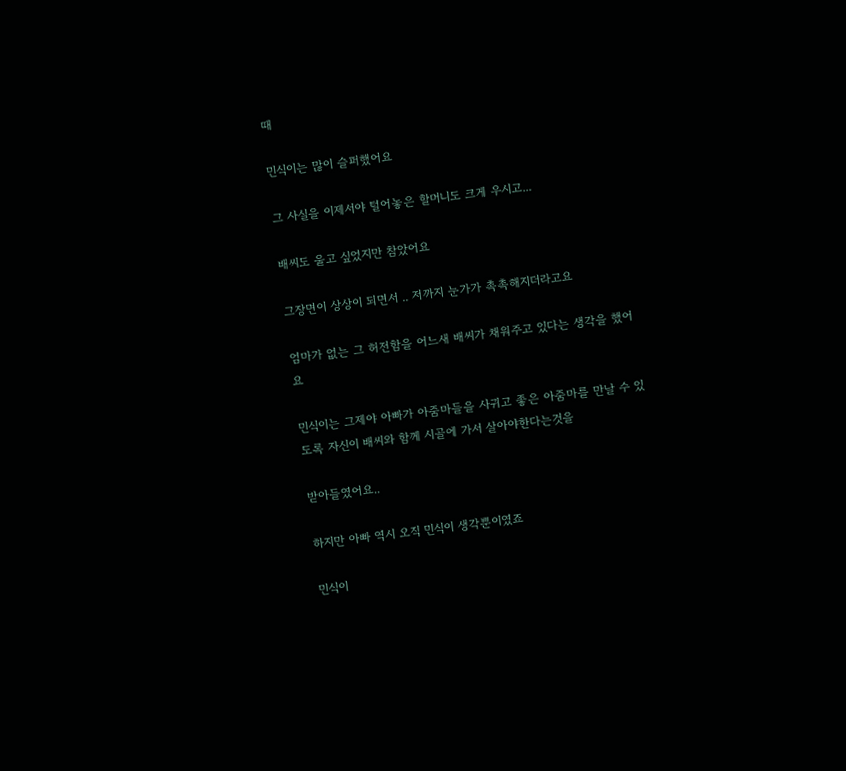때

민식이는 많이 슬퍼했어요

그 사실을 이제서야 털어놓은 할머니도 크게 우시고...

배씨도 울고 싶었지만 참았어요

그장면이 상상이 되면서 .. 저까지 눈가가 촉촉해지더라고요

엄마가 없는 그 허전함을 어느새 배씨가 채워주고 있다는 생각을 했어요

민식이는 그제야 아빠가 아줌마들을 사귀고 좋은 아줌마를 만날 수 있도록 자신이 배씨와 함께 시골에 가서 살아야한다는것을

받아들였어요..

하지만 아빠 역시 오직 민식이 생각뿐이였죠

민식이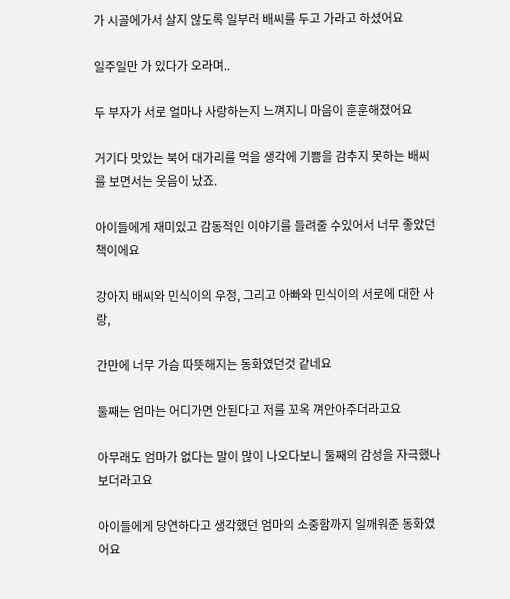가 시골에가서 살지 않도록 일부러 배씨를 두고 가라고 하셨어요

일주일만 가 있다가 오라며..

두 부자가 서로 얼마나 사랑하는지 느껴지니 마음이 훈훈해졌어요

거기다 맛있는 북어 대가리를 먹을 생각에 기쁨을 감추지 못하는 배씨를 보면서는 웃음이 났죠.

아이들에게 재미있고 감동적인 이야기를 들려줄 수있어서 너무 좋았던 책이에요

강아지 배씨와 민식이의 우정, 그리고 아빠와 민식이의 서로에 대한 사랑,

간만에 너무 가슴 따뜻해지는 동화였던것 같네요

둘째는 엄마는 어디가면 안된다고 저를 꼬옥 껴안아주더라고요

아무래도 엄마가 없다는 말이 많이 나오다보니 둘째의 감성을 자극했나보더라고요

아이들에게 당연하다고 생각했던 엄마의 소중함까지 일깨워준 동화였어요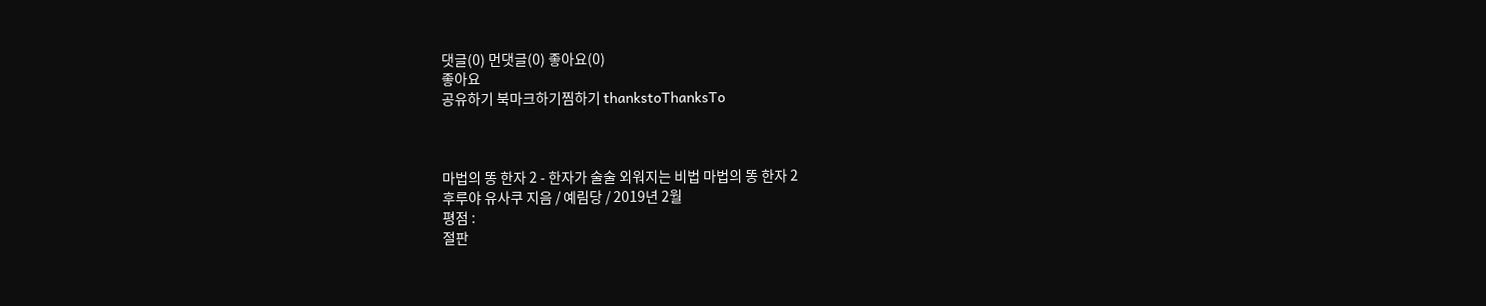댓글(0) 먼댓글(0) 좋아요(0)
좋아요
공유하기 북마크하기찜하기 thankstoThanksTo



마법의 똥 한자 2 - 한자가 술술 외워지는 비법 마법의 똥 한자 2
후루야 유사쿠 지음 / 예림당 / 2019년 2월
평점 :
절판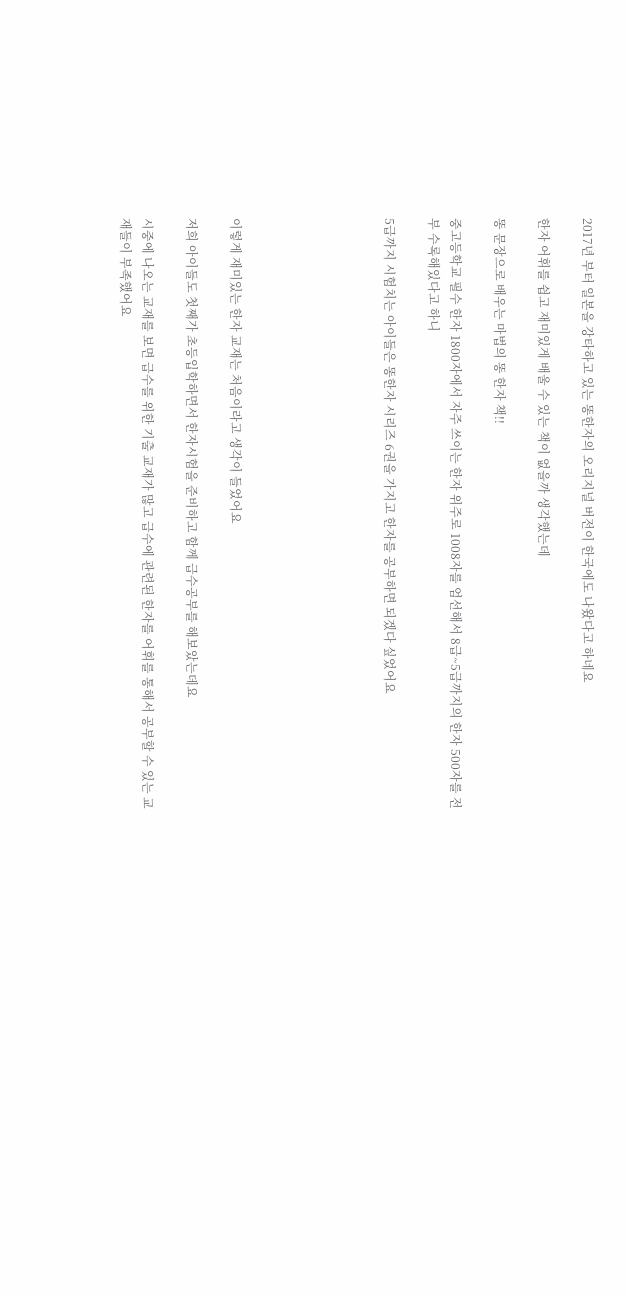2017년 부터 일본을 강타하고 있는 똥한자의 오리지널 버전이 한국에도 나왔다고 하네요

한자 어휘를 쉽고 재미있게 배울 수 있는 책이 없을까 생각했는데

똥 문장으로 배우는 마법의 똥 한자 책!!

중고등학교 필수 한자 1800자에서 자주 쓰이는 한자 위주로 1008자를 엄선해서 8급~5급까지의 한자 500자를 전부 수록해있다고 하니

5급까지 시험치는 아이들은 똥한자 시리즈 6권을 가지고 한자를 공부하면 되겠다 싶었어요






이렇게 재미있는 한자 교재는 처음이라고 생각이 들었어요

저희 아이들도 첫째가 초등입학하면서 한자시험을 준비하고 함께 급수공부를 해보았는데요

시중에 나오는 교재를 보면 급수를 위한 기출 교재가 많고 급수에 관련된 한자를 어휘를 통해서 공부할 수 있는 교재들이 부족했어요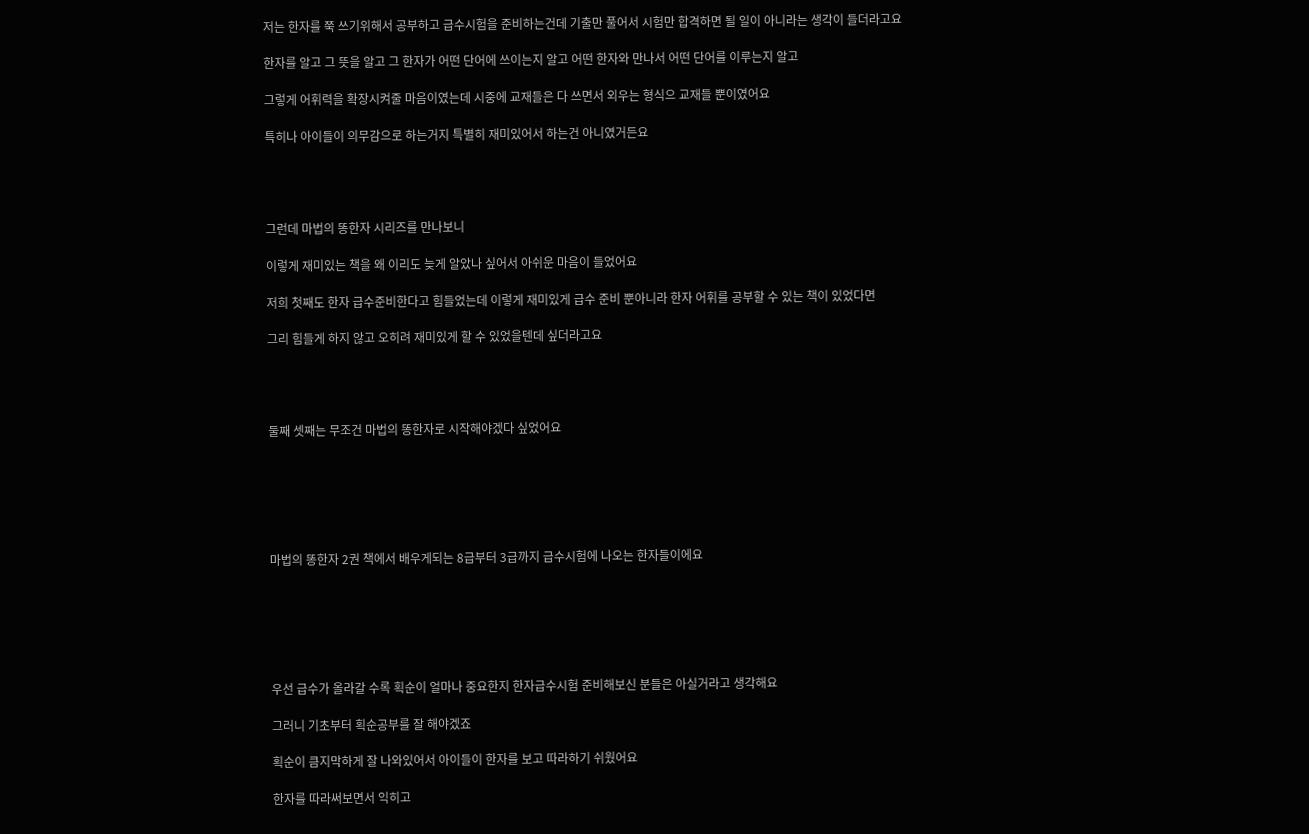저는 한자를 쭉 쓰기위해서 공부하고 급수시험을 준비하는건데 기출만 풀어서 시험만 합격하면 될 일이 아니라는 생각이 들더라고요

한자를 알고 그 뜻을 알고 그 한자가 어떤 단어에 쓰이는지 알고 어떤 한자와 만나서 어떤 단어를 이루는지 알고

그렇게 어휘력을 확장시켜줄 마음이였는데 시중에 교재들은 다 쓰면서 외우는 형식으 교재들 뿐이였어요

특히나 아이들이 의무감으로 하는거지 특별히 재미있어서 하는건 아니였거든요




그런데 마법의 똥한자 시리즈를 만나보니

이렇게 재미있는 책을 왜 이리도 늦게 알았나 싶어서 아쉬운 마음이 들었어요

저희 첫째도 한자 급수준비한다고 힘들었는데 이렇게 재미있게 급수 준비 뿐아니라 한자 어휘를 공부할 수 있는 책이 있었다면

그리 힘들게 하지 않고 오히려 재미있게 할 수 있었을텐데 싶더라고요




둘째 셋째는 무조건 마법의 똥한자로 시작해야겠다 싶었어요






마법의 똥한자 2권 책에서 배우게되는 8급부터 3급까지 급수시험에 나오는 한자들이에요






우선 급수가 올라갈 수록 획순이 얼마나 중요한지 한자급수시험 준비해보신 분들은 아실거라고 생각해요

그러니 기초부터 획순공부를 잘 해야겠죠

획순이 큼지막하게 잘 나와있어서 아이들이 한자를 보고 따라하기 쉬웠어요

한자를 따라써보면서 익히고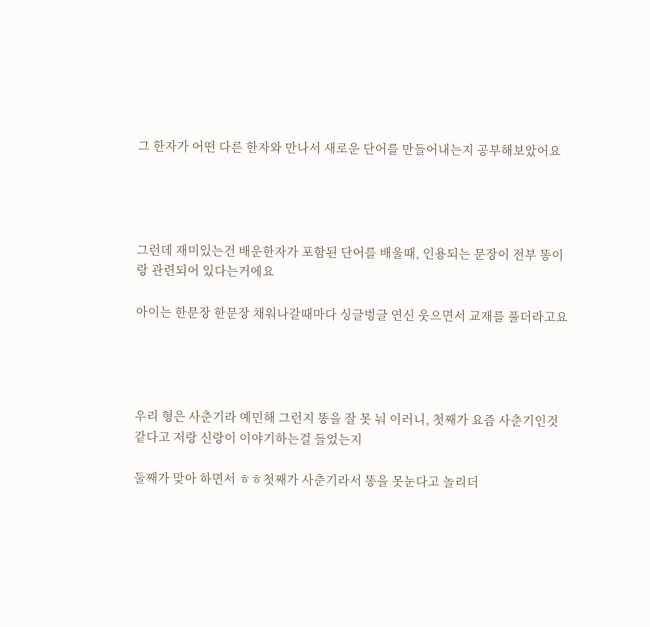그 한자가 어떤 다른 한자와 만나서 새로운 단어를 만들어내는지 공부해보았어요




그런데 재미있는건 배운한자가 포함된 단어를 배울때, 인용되는 문장이 전부 똥이랑 관련되어 있다는거에요

아이는 한문장 한문장 채워나갈때마다 싱글벙글 연신 웃으면서 교재를 풀더라고요




우리 형은 사춘기라 예민해 그런지 똥을 잘 못 눠 이러니, 첫째가 요즘 사춘기인것 같다고 저랑 신랑이 이야기하는걸 들었는지

둘째가 맞아 하면서 ㅎㅎ첫째가 사춘기라서 똥을 못눈다고 놀리더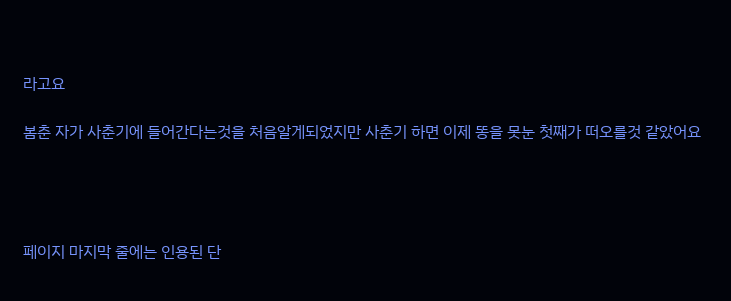라고요

봄춘 자가 사춘기에 들어간다는것을 처음알게되었지만 사춘기 하면 이제 똥을 못눈 첫째가 떠오를것 같았어요




페이지 마지막 줄에는 인용된 단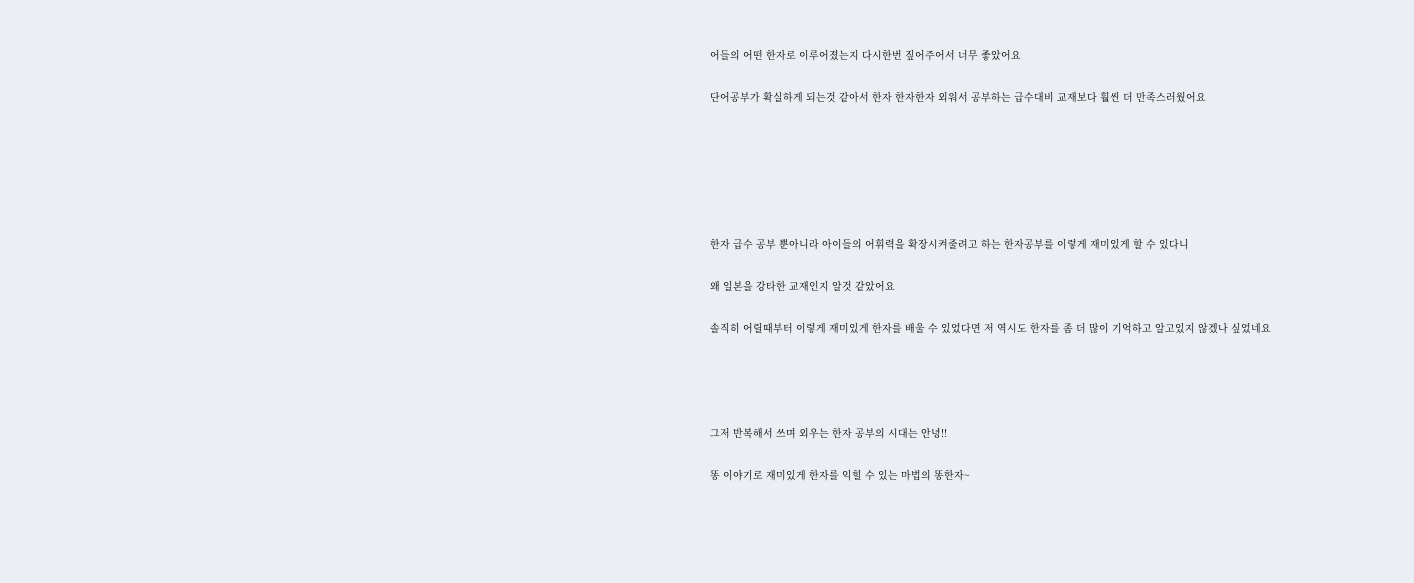어들의 어떤 한자로 이루어졌는지 다시한번 짚어주어서 너무 좋았어요

단어공부가 확실하게 되는것 같아서 한자 한자한자 외워서 공부하는 급수대비 교재보다 훨씬 더 만족스러웠어요






한자 급수 공부 뿐아니라 아이들의 어휘력을 확장시켜줄려고 하는 한자공부를 이렇게 재미있게 할 수 있다니

왜 일본을 강타한 교재인지 알것 같았어요

솔직히 어릴때부터 이렇게 재미있게 한자를 배울 수 있었다면 저 역시도 한자를 좀 더 많이 기억하고 알고있지 않겠나 싶었네요




그저 반복해서 쓰며 외우는 한자 공부의 시대는 안녕!!

똥 이야기로 재미있게 한자를 익힐 수 있는 마법의 똥한자~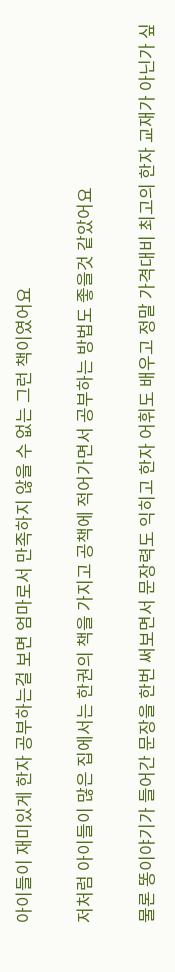아이들이 재미있게 한자 공부하는걸 보면 엄마로서 만족하지 않을 수 없는 그런 책이였어요

저처럼 아이들이 많은 집에서는 한권의 책을 가지고 공책에 적어가면서 공부하는 방법도 좋을것 같았어요

물론 똥이야기가 들어간 문장을 한번 써보면서 문장력도 익히고 한자 어휘도 배우고 정말 가격대비 최고의 한자 교재가 아닌가 싶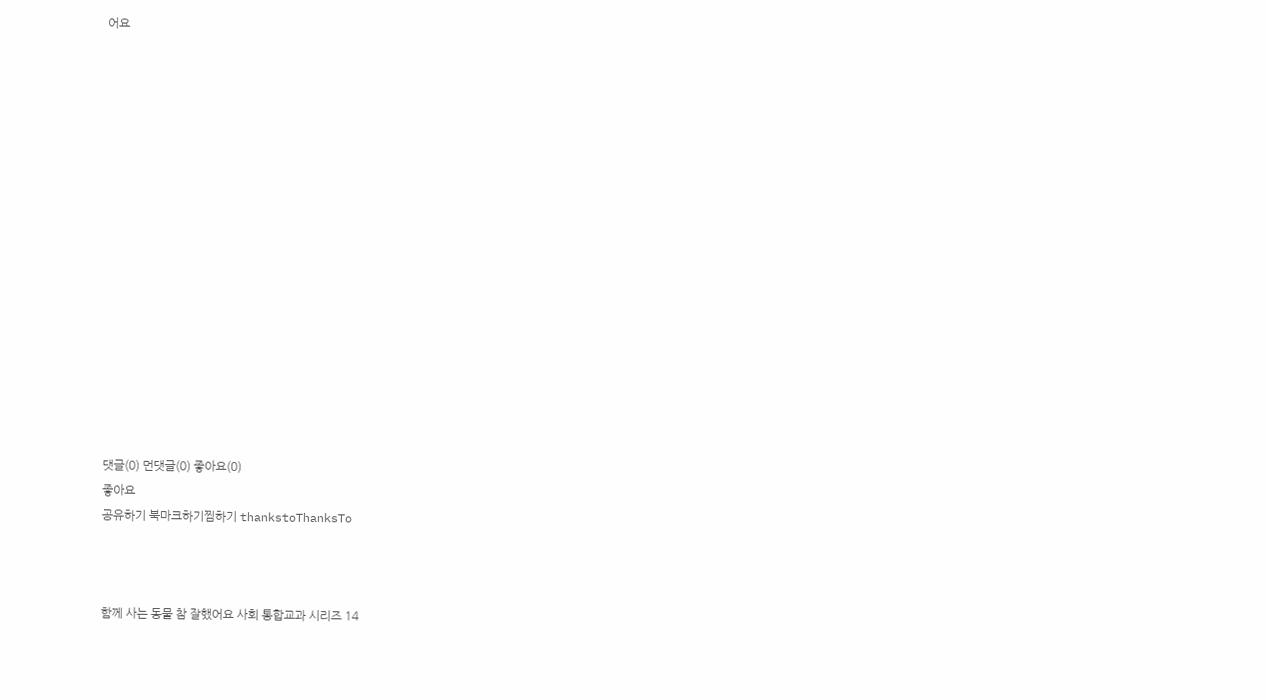어요

















댓글(0) 먼댓글(0) 좋아요(0)
좋아요
공유하기 북마크하기찜하기 thankstoThanksTo



함께 사는 동물 참 잘했어요 사회 통합교과 시리즈 14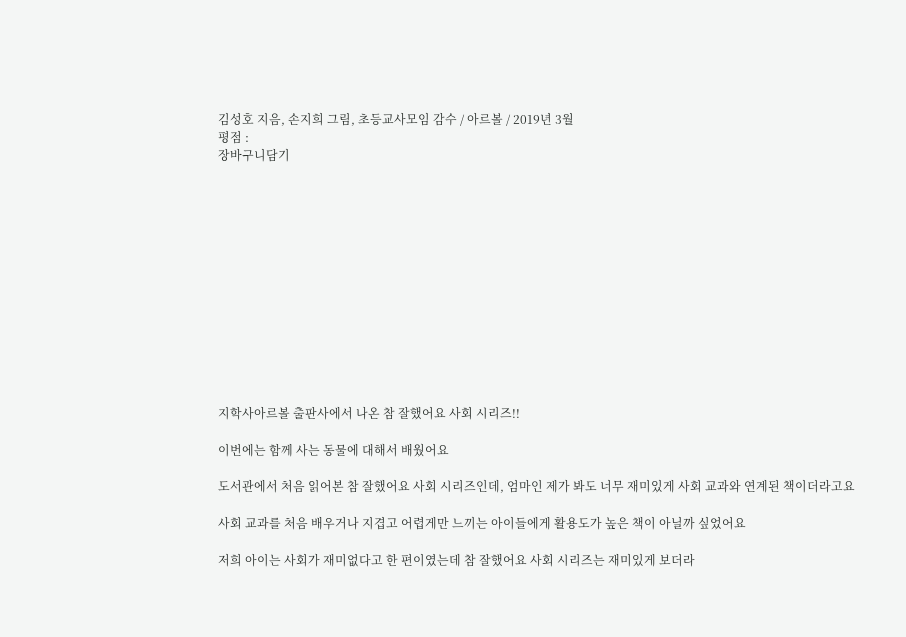김성호 지음, 손지희 그림, 초등교사모임 감수 / 아르볼 / 2019년 3월
평점 :
장바구니담기













지학사아르볼 출판사에서 나온 참 잘했어요 사회 시리즈!!

이번에는 함께 사는 동물에 대해서 배웠어요

도서관에서 처음 읽어본 참 잘했어요 사회 시리즈인데, 엄마인 제가 봐도 너무 재미있게 사회 교과와 연계된 책이더라고요

사회 교과를 처음 배우거나 지겹고 어렵게만 느끼는 아이들에게 활용도가 높은 책이 아닐까 싶었어요

저희 아이는 사회가 재미없다고 한 편이였는데 참 잘했어요 사회 시리즈는 재미있게 보더라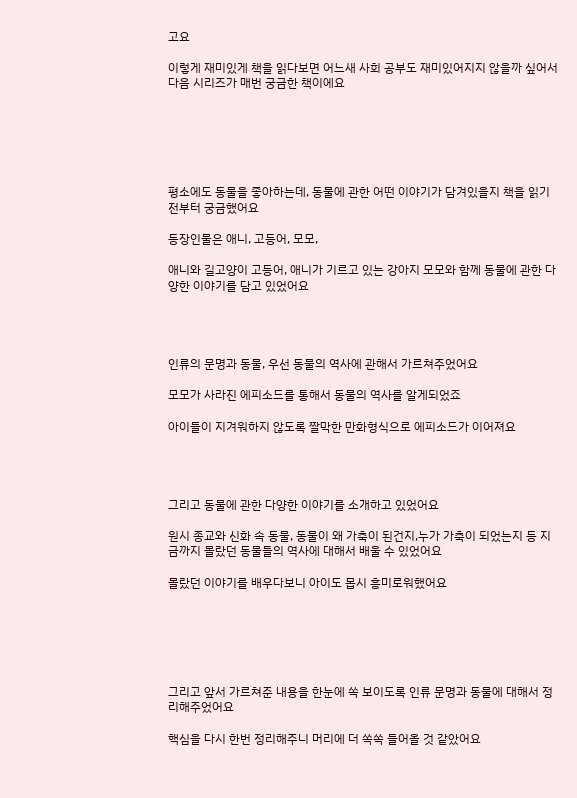고요

이렇게 재미있게 책을 읽다보면 어느새 사회 공부도 재미있어지지 않을까 싶어서 다음 시리즈가 매번 궁금한 책이에요






평소에도 동물을 좋아하는데, 동물에 관한 어떤 이야기가 담겨있을지 책을 읽기전부터 궁금했어요

등장인물은 애니, 고등어, 모모,

애니와 길고양이 고등어, 애니가 기르고 있는 강아지 모모와 함께 동물에 관한 다양한 이야기를 담고 있었어요




인류의 문명과 동물, 우선 동물의 역사에 관해서 가르쳐주었어요

모모가 사라진 에피소드를 통해서 동물의 역사를 알게되었죠

아이들이 지겨워하지 않도록 짤막한 만화형식으로 에피소드가 이어져요




그리고 동물에 관한 다양한 이야기를 소개하고 있었어요

원시 종교와 신화 속 동물, 동물이 왜 가축이 된건지,누가 가축이 되었는지 등 지금까지 몰랐던 동물들의 역사에 대해서 배울 수 있었어요

몰랐던 이야기를 배우다보니 아이도 몹시 흥미로워했어요






그리고 앞서 가르쳐준 내용을 한눈에 쏙 보이도록 인류 문명과 동물에 대해서 정리해주었어요

핵심을 다시 한번 정리해주니 머리에 더 쏙쏙 들어올 것 같았어요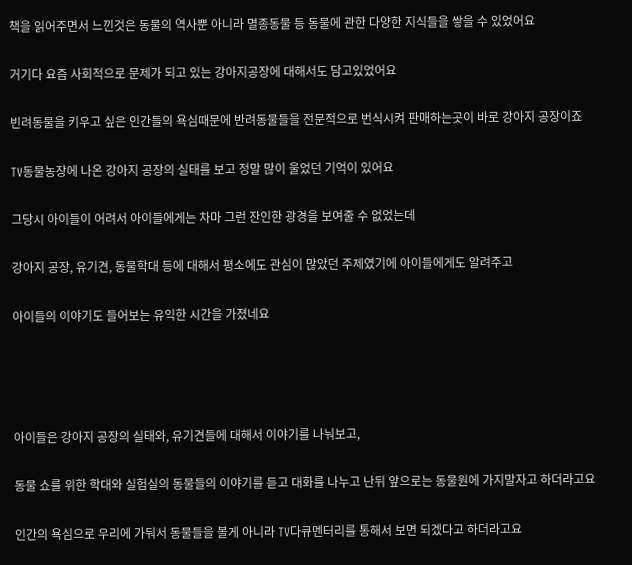책을 읽어주면서 느낀것은 동물의 역사뿐 아니라 멸종동물 등 동물에 관한 다양한 지식들을 쌓을 수 있었어요

거기다 요즘 사회적으로 문제가 되고 있는 강아지공장에 대해서도 담고있었어요

빈려동물을 키우고 싶은 인간들의 욕심때문에 반려동물들을 전문적으로 번식시켜 판매하는곳이 바로 강아지 공장이죠

TV동물농장에 나온 강아지 공장의 실태를 보고 정말 많이 울었던 기억이 있어요

그당시 아이들이 어려서 아이들에게는 차마 그런 잔인한 광경을 보여줄 수 없었는데

강아지 공장, 유기견, 동물학대 등에 대해서 평소에도 관심이 많았던 주제였기에 아이들에게도 알려주고

아이들의 이야기도 들어보는 유익한 시간을 가졌네요




아이들은 강아지 공장의 실태와, 유기견들에 대해서 이야기를 나눠보고,

동물 쇼를 위한 학대와 실험실의 동물들의 이야기를 듣고 대화를 나누고 난뒤 앞으로는 동물원에 가지말자고 하더라고요

인간의 욕심으로 우리에 가둬서 동물들을 볼게 아니라 TV다큐멘터리를 통해서 보면 되겠다고 하더라고요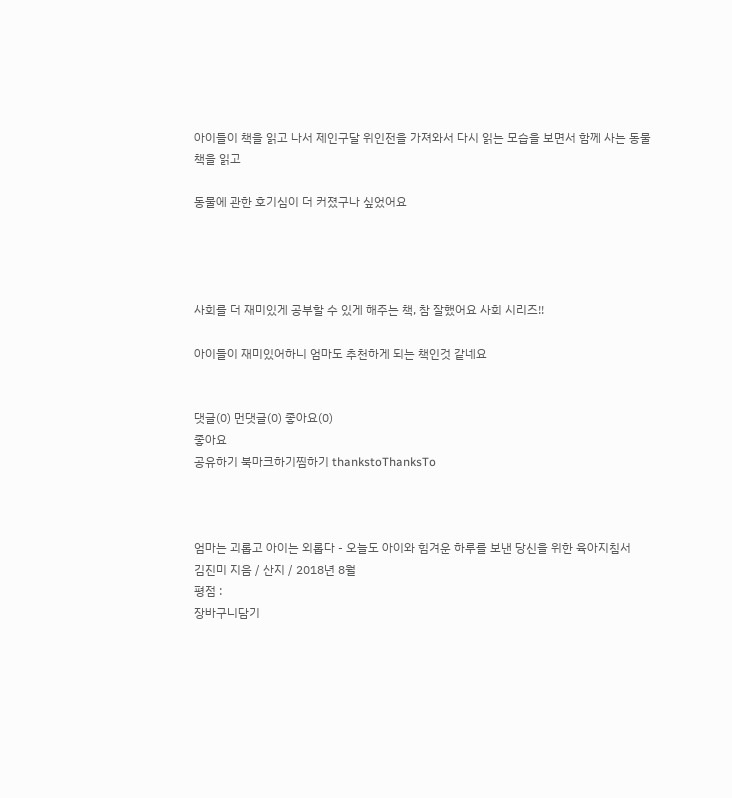아이들이 책을 읽고 나서 제인구달 위인전을 가져와서 다시 읽는 모습을 보면서 함께 사는 동물 책을 읽고

동물에 관한 호기심이 더 커졌구나 싶었어요




사회를 더 재미있게 공부할 수 있게 해주는 책, 참 잘했어요 사회 시리즈!!

아이들이 재미있어하니 엄마도 추천하게 되는 책인것 같네요


댓글(0) 먼댓글(0) 좋아요(0)
좋아요
공유하기 북마크하기찜하기 thankstoThanksTo



엄마는 괴롭고 아이는 외롭다 - 오늘도 아이와 힘겨운 하루를 보낸 당신을 위한 육아지침서
김진미 지음 / 산지 / 2018년 8월
평점 :
장바구니담기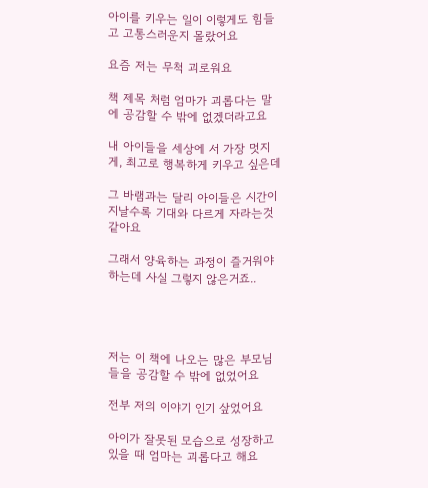아이를 키우는 일이 이렇게도 힘들고 고통스러운지 몰랐어요

요즘 저는 무척 괴로워요

책 제목 처럼 엄마가 괴롭다는 말에 공감할 수 밖에 없겠더라고요

내 아이들을 세상에 서 가장 멋지게, 최고로 행복하게 키우고 싶은데

그 바램과는 달리 아이들은 시간이 지날수록 기대와 다르게 자라는것 같아요

그래서 양육하는 과정이 즐거워야하는데 사실 그렇지 않은거죠..




저는 이 책에 나오는 많은 부모님들을 공감할 수 밖에 없었어요

전부 저의 이야기 인기 샆었어요

아이가 잘못된 모습으로 성장하고 있을 때 엄마는 괴롭다고 해요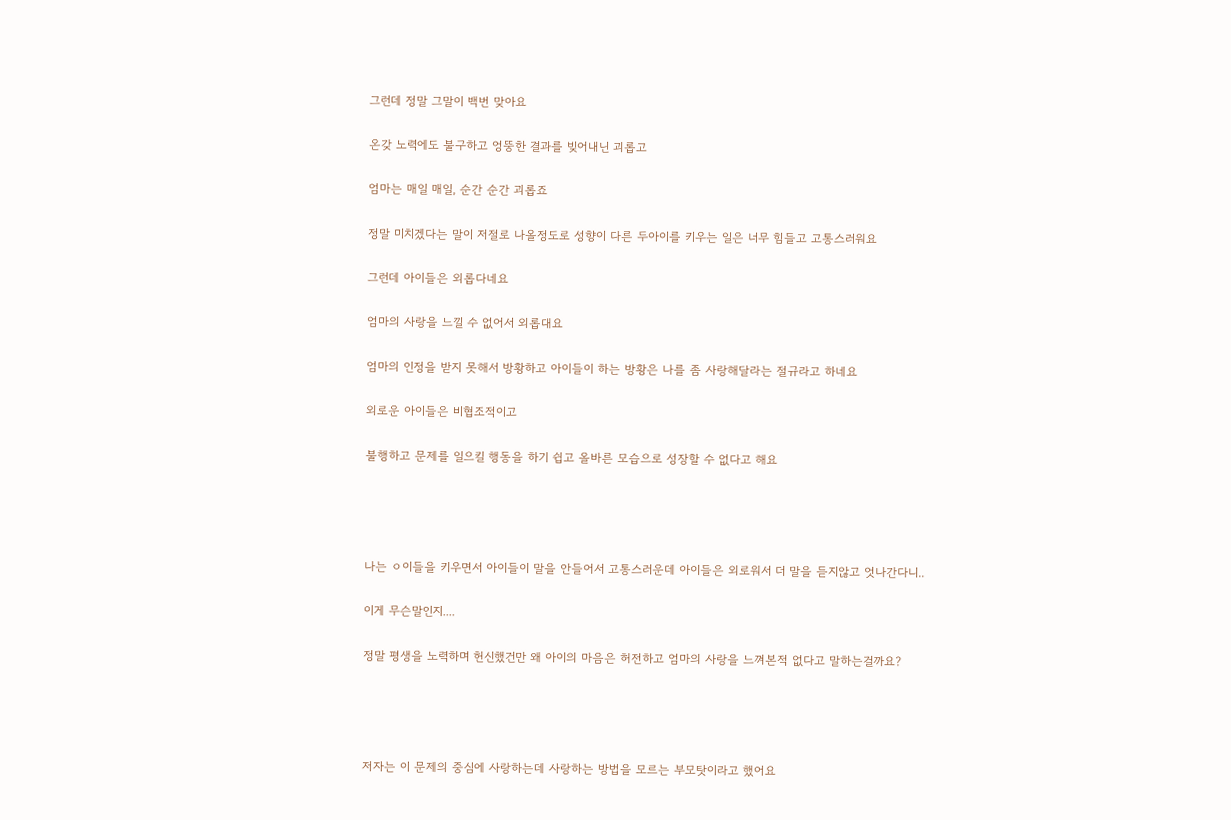그런데 정말 그말이 백번 맞아요

온갖 노력에도 불구하고 엉뚱한 결과를 빚어내닌 괴롭고

엄마는 매일 매일, 순간 순간 괴롭죠

정말 미치겠다는 말이 저절로 나올정도로 성향이 다른 두아이를 키우는 일은 너무 힘들고 고통스러워요

그런데 아이들은 외롭다네요

엄마의 사랑을 느낄 수 없어서 외롭대요

엄마의 인정을 받지 못해서 방황하고 아이들이 하는 방황은 나를 좀 사랑해달라는 절규라고 하네요

외로운 아이들은 비협조적이고

불행하고 문제를 일으킬 행동을 하기 쉽고 올바른 모습으로 성장할 수 없다고 해요




나는 ㅇ이들을 키우면서 아이들이 말을 안들어서 고통스러운데 아이들은 외로워서 더 말을 듣지않고 엇나간다니..

이게 무슨말인지....

정말 평생을 노력하며 헌신했건만 왜 아이의 마음은 허전하고 엄마의 사랑을 느껴본적 없다고 말하는걸까요?




저자는 이 문제의 중심에 사랑하는데 사랑하는 방법을 모르는 부모탓이라고 했어요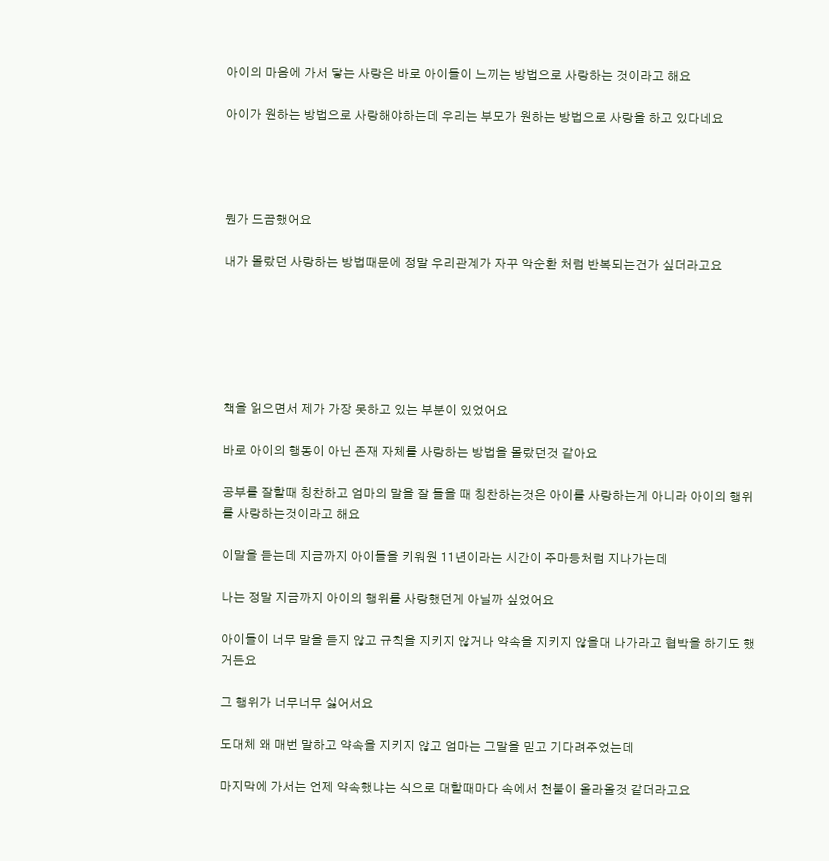아이의 마음에 가서 닿는 사랑은 바로 아이들이 느끼는 방법으로 사랑하는 것이라고 해요

아이가 원하는 방법으로 사랑해야하는데 우리는 부모가 원하는 방법으로 사랑을 하고 있다네요




뭔가 드끔했어요

내가 몰랐던 사랑하는 방법때문에 정말 우리관계가 자꾸 악순환 처럼 반복되는건가 싶더라고요






책을 읽으면서 제가 가장 못하고 있는 부분이 있었어요

바로 아이의 행동이 아닌 존재 자체를 사랑하는 방법을 몰랐던것 같아요

공부를 잘할때 칭찬하고 엄마의 말을 잘 들을 때 칭찬하는것은 아이를 사랑하는게 아니라 아이의 행위를 사랑하는것이라고 해요

이말을 듣는데 지금까지 아이들을 키워원 11년이라는 시간이 주마등처럼 지나가는데

나는 정말 지금까지 아이의 행위를 사랑했던게 아닐까 싶었어요

아이들이 너무 말을 듣지 않고 규칙을 지키지 않거나 약속을 지키지 않을대 나가라고 협박을 하기도 했거든요

그 행위가 너무너무 싫어서요

도대체 왜 매번 말하고 약속을 지키지 않고 엄마는 그말을 믿고 기다려주었는데

마지막에 가서는 언제 약속했냐는 식으로 대할때마다 속에서 천불이 올라올것 같더라고요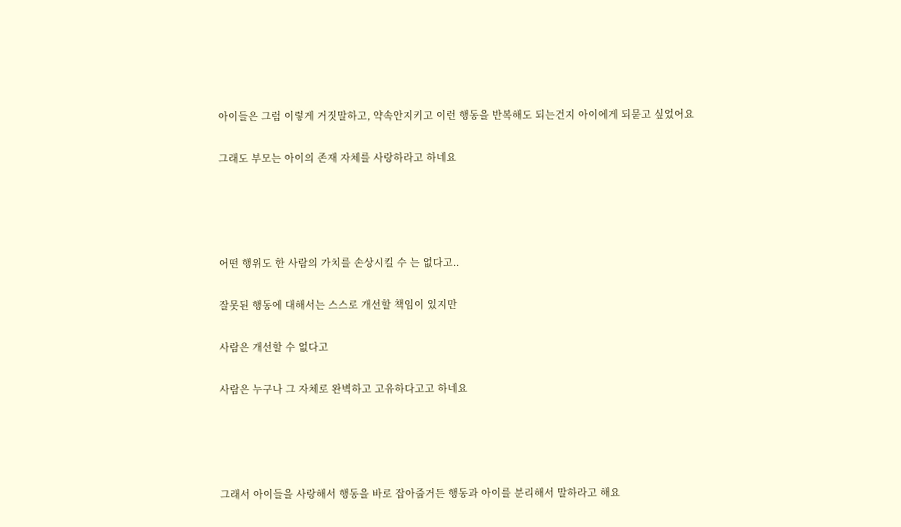아이들은 그럼 이렇게 거짓말하고, 약속안지키고 이런 행동을 반복해도 되는건지 아이에게 되묻고 싶었어요

그래도 부모는 아이의 존재 자체를 사랑하라고 하네요




어떤 행위도 한 사람의 가치를 손상시킬 수 는 없다고..

잘못된 행동에 대해서는 스스로 개선할 책임이 있지만

사람은 개선할 수 없다고

사람은 누구나 그 자체로 완벽하고 고유하다고고 하네요




그래서 아이들을 사랑해서 행동을 바로 잡아줍거든 행동과 아이를 분리해서 말하라고 해요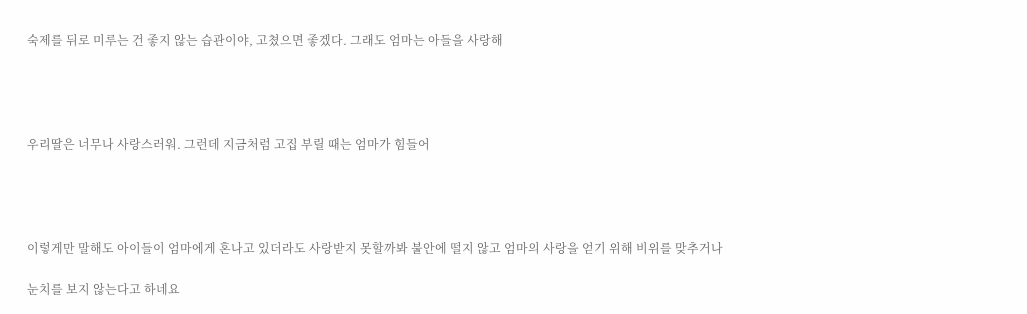숙제를 뒤로 미루는 건 좋지 않는 습관이야, 고쳤으면 좋겠다. 그래도 엄마는 아들을 사랑해




우리딸은 너무나 사랑스러워. 그런데 지금처럼 고집 부릴 때는 엄마가 힘들어




이렇게만 말해도 아이들이 엄마에게 혼나고 있더라도 사랑받지 못할까봐 불안에 떨지 않고 엄마의 사랑을 얻기 위해 비위를 맞추거나

눈치를 보지 않는다고 하네요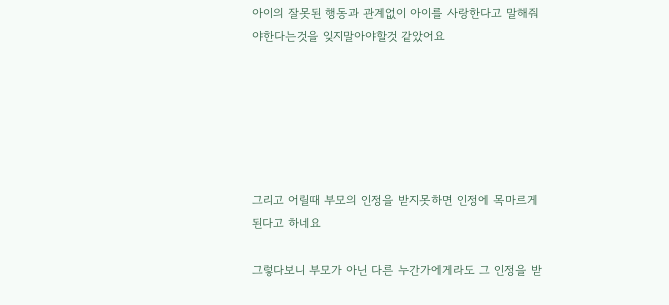아이의 잘못된 행동과 관계없이 아이를 사랑한다고 말해줘야한다는것을 잊지말아야할것 같았어요






그리고 어릴때 부모의 인정을 받지못하면 인정에 목마르게 된다고 하네요

그렇다보니 부모가 아닌 다른 누간가에게라도 그 인정을 받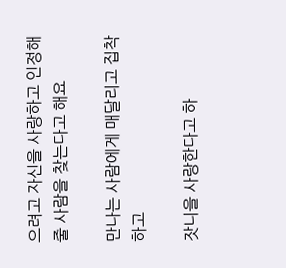으려고 자신을 사랑하고 인정해줄 사람을 찾는다고 해요

만나는 사람에게 매달리고 집착하고

잣니을 사랑한다고 하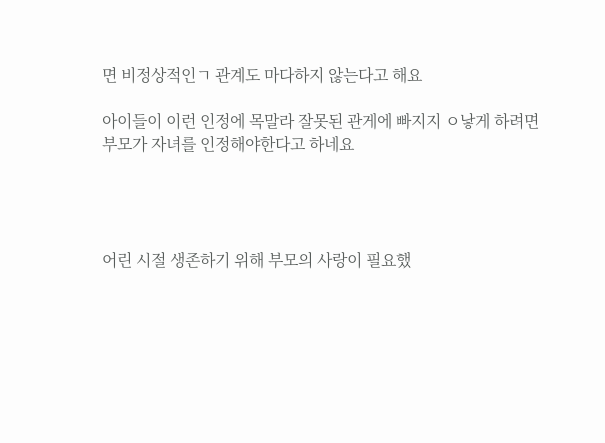면 비정상적인ㄱ 관계도 마다하지 않는다고 해요

아이들이 이런 인정에 목말라 잘못된 관게에 빠지지 ㅇ낳게 하려면 부모가 자녀를 인정해야한다고 하네요




어린 시절 생존하기 위해 부모의 사랑이 필요했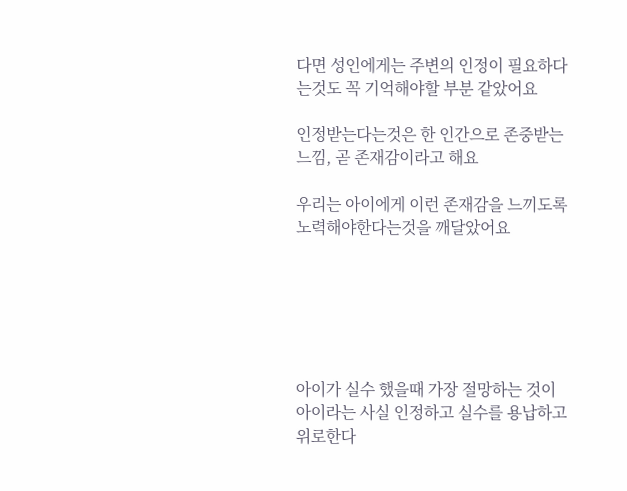다면 성인에게는 주변의 인정이 필요하다는것도 꼭 기억해야할 부분 같았어요

인정받는다는것은 한 인간으로 존중받는 느낌, 곧 존재감이라고 해요

우리는 아이에게 이런 존재감을 느끼도록 노력해야한다는것을 깨달았어요






아이가 실수 했을때 가장 절망하는 것이 아이라는 사실 인정하고 실수를 용납하고 위로한다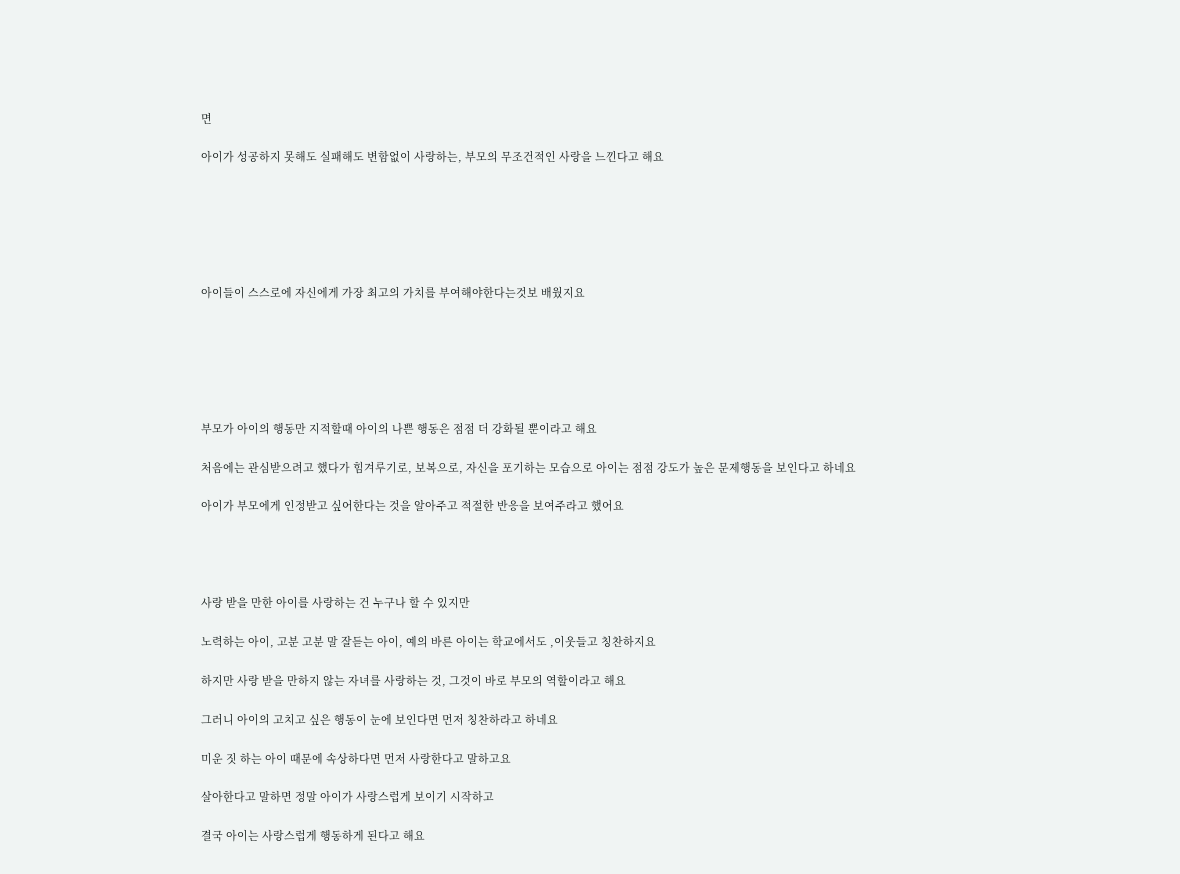면

아이가 성공하지 못해도 실패해도 변함없이 사랑하는, 부모의 무조건적인 사랑을 느낀다고 해요






아이들이 스스로에 자신에게 가장 최고의 가치를 부여해야한다는것보 배웠지요






부모가 아이의 행동만 지적할때 아이의 나쁜 행동은 점점 더 강화될 뿐이라고 해요

처음에는 관심받으려고 했다가 힘겨루기로, 보복으로, 자신을 포기하는 모습으로 아이는 점점 강도가 높은 문제행동을 보인다고 하네요

아이가 부모에게 인정받고 싶어한다는 것을 알아주고 적절한 반응을 보여주라고 했어요




사랑 받을 만한 아이를 사랑하는 건 누구나 할 수 있지만

노력하는 아이, 고분 고분 말 잘듣는 아이, 예의 바른 아이는 학교에서도 ,이웃들고 칭찬하지요

하지만 사랑 받을 만하지 않는 자녀를 사랑하는 것, 그것이 바로 부모의 역할이라고 해요

그러니 아이의 고치고 싶은 행동이 눈에 보인다면 먼저 칭찬하라고 하네요

미운 짓 하는 아이 때문에 속상하다면 먼저 사랑한다고 말하고요

살아한다고 말하면 정말 아이가 사랑스럽게 보이기 시작하고

결국 아이는 사랑스럽게 행동하게 된다고 해요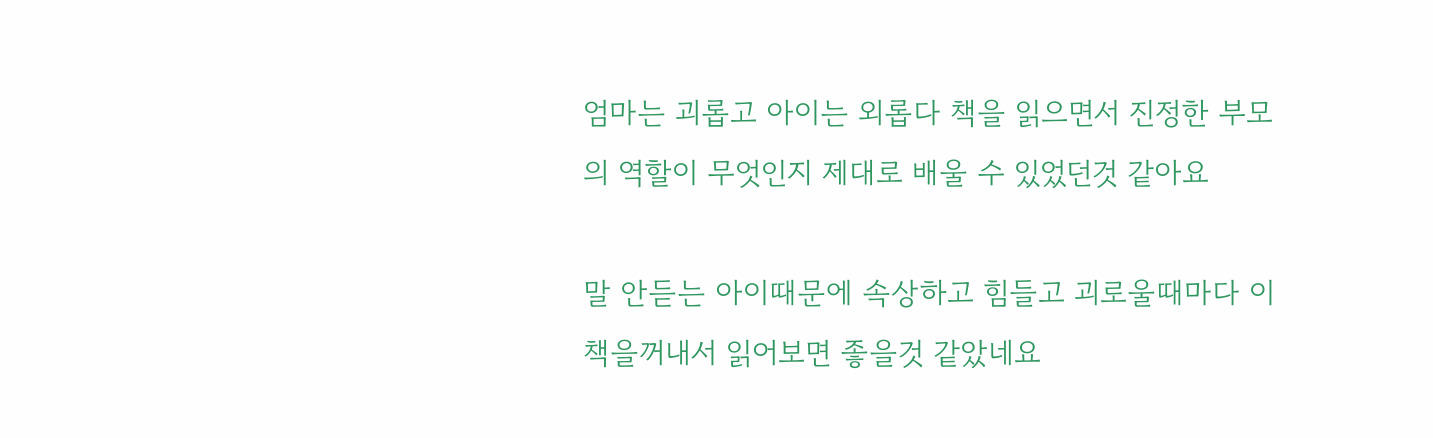엄마는 괴롭고 아이는 외롭다 책을 읽으면서 진정한 부모의 역할이 무엇인지 제대로 배울 수 있었던것 같아요

말 안듣는 아이때문에 속상하고 힘들고 괴로울때마다 이 책을꺼내서 읽어보면 좋을것 같았네요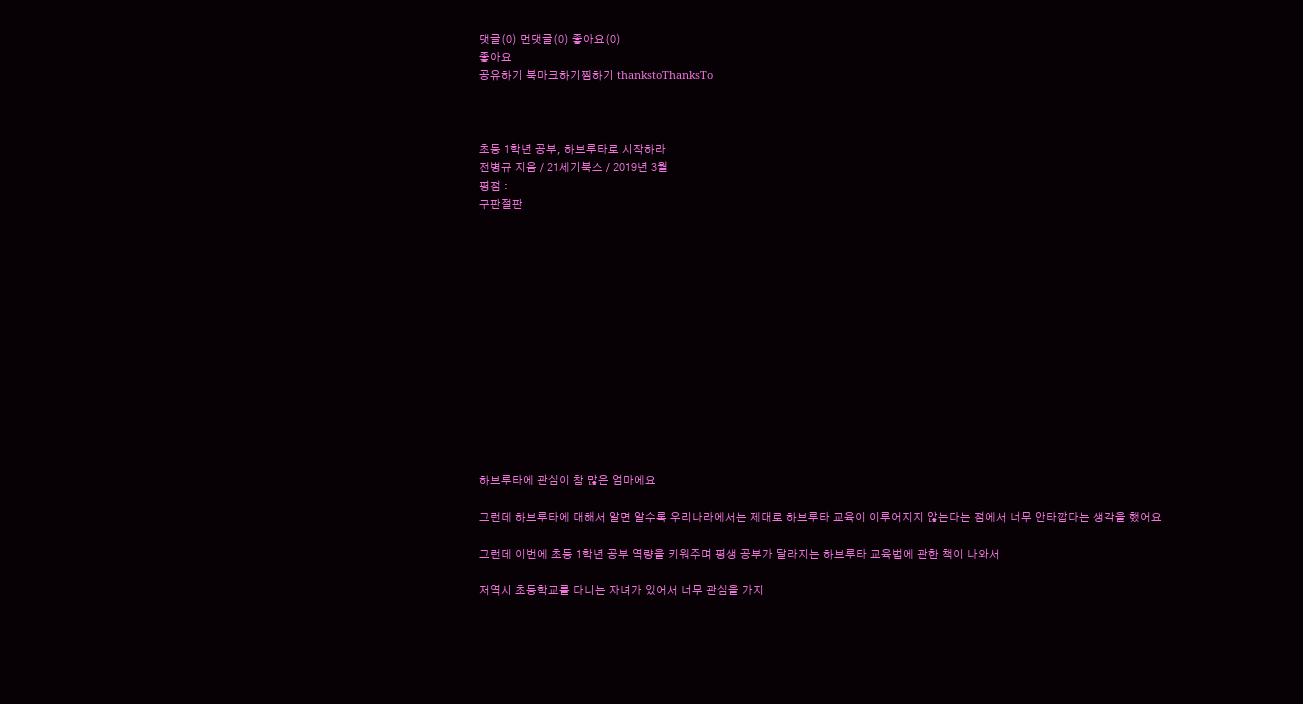댓글(0) 먼댓글(0) 좋아요(0)
좋아요
공유하기 북마크하기찜하기 thankstoThanksTo



초등 1학년 공부, 하브루타로 시작하라
전병규 지음 / 21세기북스 / 2019년 3월
평점 :
구판절판














하브루타에 관심이 참 많은 엄마에요

그런데 하브루타에 대해서 알면 알수록 우리나라에서는 제대로 하브루타 교육이 이루어지지 않는다는 점에서 너무 안타깝다는 생각을 했어요

그런데 이번에 초등 1학년 공부 역량을 키워주며 평생 공부가 달라지는 하브루타 교육법에 관한 책이 나와서

저역시 초등학교를 다니는 자녀가 있어서 너무 관심을 가지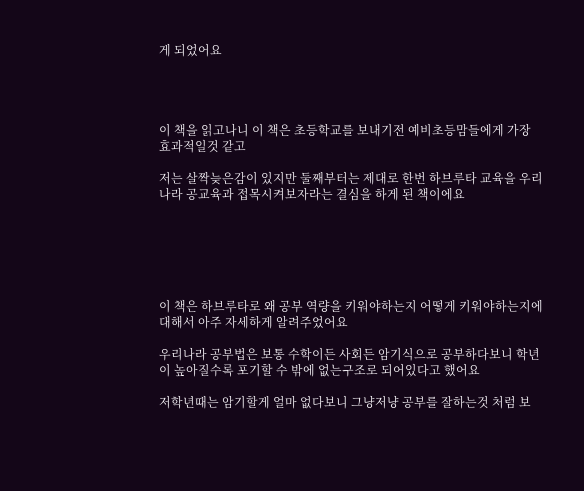게 되었어요




이 책을 읽고나니 이 책은 초등학교를 보내기전 예비초등맘들에게 가장 효과적일것 같고

저는 살짝늦은감이 있지만 둘째부터는 제대로 한번 하브루타 교육을 우리나라 공교육과 접목시켜보자라는 결심을 하게 된 책이에요






이 책은 하브루타로 왜 공부 역량을 키워야하는지 어떻게 키워야하는지에 대해서 아주 자세하게 알려주었어요

우리나라 공부법은 보통 수학이든 사회든 암기식으로 공부하다보니 학년이 높아질수록 포기할 수 밖에 없는구조로 되어있다고 했어요

저학년때는 암기할게 얼마 없다보니 그냥저냥 공부를 잘하는것 처럼 보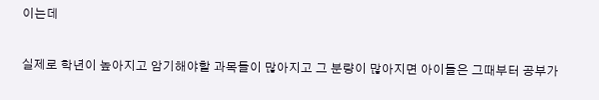이는데

실제로 학년이 높아지고 암기해야할 과목들이 많아지고 그 분량이 많아지면 아이들은 그때부터 공부가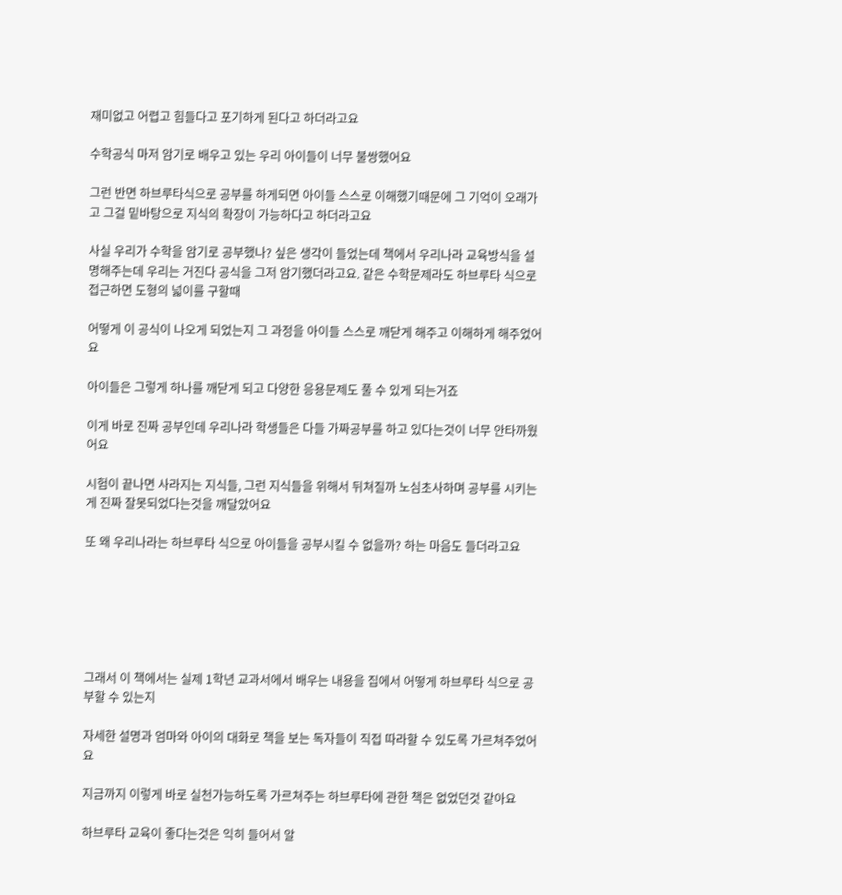재미없고 어렵고 힘들다고 포기하게 된다고 하더라고요

수학공식 마저 암기로 배우고 있는 우리 아이들이 너무 불쌍했어요

그런 반면 하브루타식으로 공부를 하게되면 아이들 스스로 이해했기때문에 그 기억이 오래가고 그걸 밑바탕으로 지식의 확장이 가능하다고 하더라고요

사실 우리가 수학을 암기로 공부했나? 싶은 생각이 들었는데 책에서 우리나라 교육방식을 설명해주는데 우리는 거진다 공식을 그저 암기했더라고요. 같은 수학문제라도 하브루타 식으로 접근하면 도형의 넓이를 구할때

어떻게 이 공식이 나오게 되었는지 그 과정을 아이들 스스로 깨닫게 해주고 이해하게 해주었어요

아이들은 그렇게 하나를 깨닫게 되고 다양한 응용문제도 풀 수 있게 되는거죠

이게 바로 진짜 공부인데 우리나라 학생들은 다들 가짜공부를 하고 있다는것이 너무 안타까웠어요

시험이 끝나면 사라지는 지식들, 그런 지식들을 위해서 뒤쳐질까 노심초사하며 공부를 시키는게 진짜 잘못되었다는것을 깨달았어요

또 왜 우리나라는 하브루타 식으로 아이들을 공부시킬 수 없을까? 하는 마음도 들더라고요






그래서 이 책에서는 실제 1학년 교과서에서 배우는 내용을 집에서 어떻게 하브루타 식으로 공부할 수 있는지

자세한 설명과 엄마와 아이의 대화로 책을 보는 독자들이 직접 따라할 수 있도록 가르쳐주었어요

지금까지 이렇게 바로 실천가능하도록 가르쳐주는 하브루타에 관한 책은 없었던것 같아요

하브루타 교육이 좋다는것은 익히 들어서 알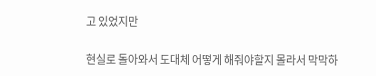고 있었지만

현실로 돌아와서 도대체 어떻게 해줘야할지 몰라서 막막하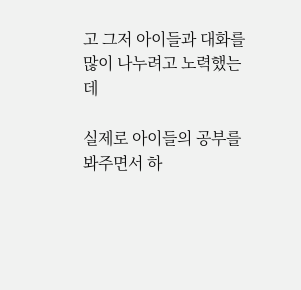고 그저 아이들과 대화를 많이 나누려고 노력했는데

실제로 아이들의 공부를 봐주면서 하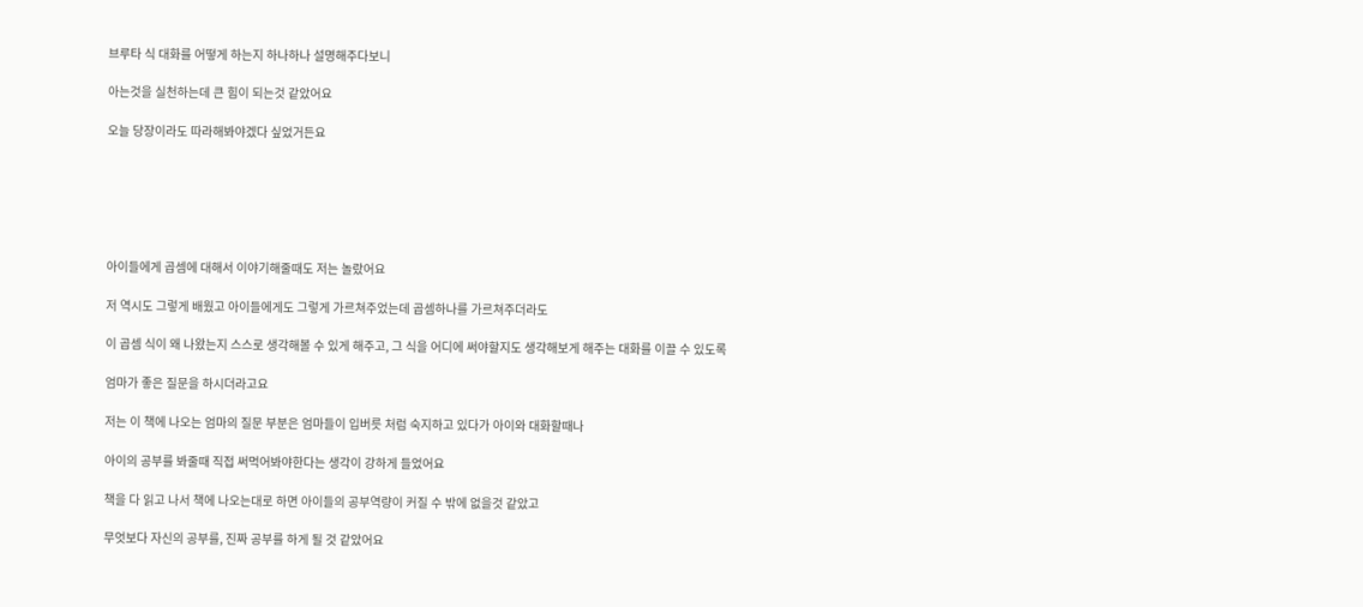브루타 식 대화를 어떻게 하는지 하나하나 설명해주다보니

아는것을 실천하는데 큰 힘이 되는것 같았어요

오늘 당장이라도 따라해봐야겠다 싶었거든요






아이들에게 곱셈에 대해서 이야기해줄때도 저는 놀랐어요

저 역시도 그렇게 배웠고 아이들에게도 그렇게 가르쳐주었는데 곱셈하나를 가르쳐주더라도

이 곱셈 식이 왜 나왔는지 스스로 생각해볼 수 있게 해주고, 그 식을 어디에 써야할지도 생각해보게 해주는 대화를 이끌 수 있도록

엄마가 좋은 질문을 하시더라고요

저는 이 책에 나오는 엄마의 질문 부분은 엄마들이 입버릇 처럼 숙지하고 있다가 아이와 대화할때나

아이의 공부를 봐줄때 직접 써먹어봐야한다는 생각이 강하게 들었어요

책을 다 읽고 나서 책에 나오는대로 하면 아이들의 공부역량이 커질 수 밖에 없을것 같았고

무엇보다 자신의 공부를, 진짜 공부를 하게 될 것 같았어요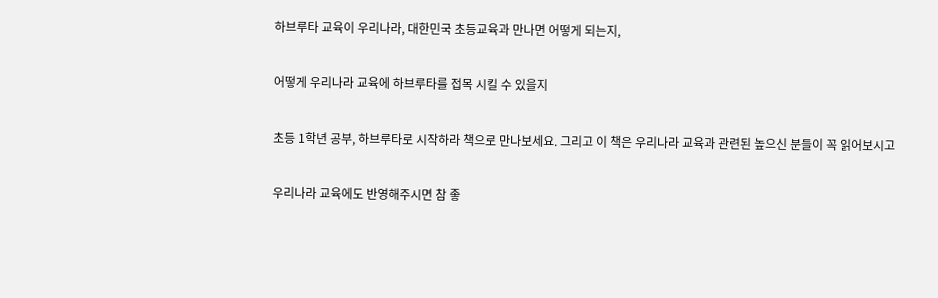하브루타 교육이 우리나라, 대한민국 초등교육과 만나면 어떻게 되는지,

어떻게 우리나라 교육에 하브루타를 접목 시킬 수 있을지

초등 1학년 공부, 하브루타로 시작하라 책으로 만나보세요. 그리고 이 책은 우리나라 교육과 관련된 높으신 분들이 꼭 읽어보시고

우리나라 교육에도 반영해주시면 참 좋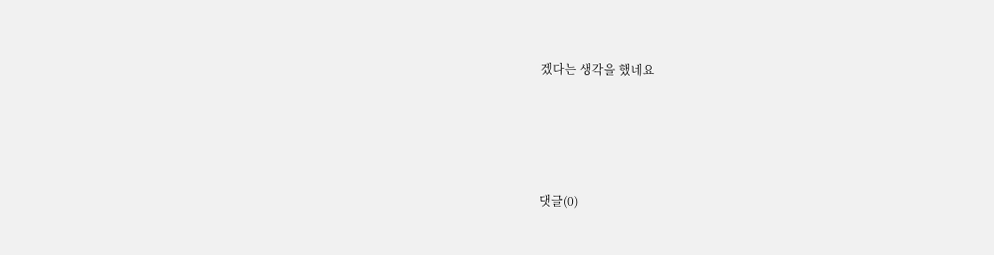겠다는 생각을 했네요




댓글(0)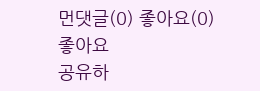먼댓글(0) 좋아요(0)
좋아요
공유하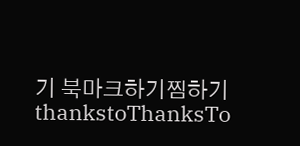기 북마크하기찜하기 thankstoThanksTo